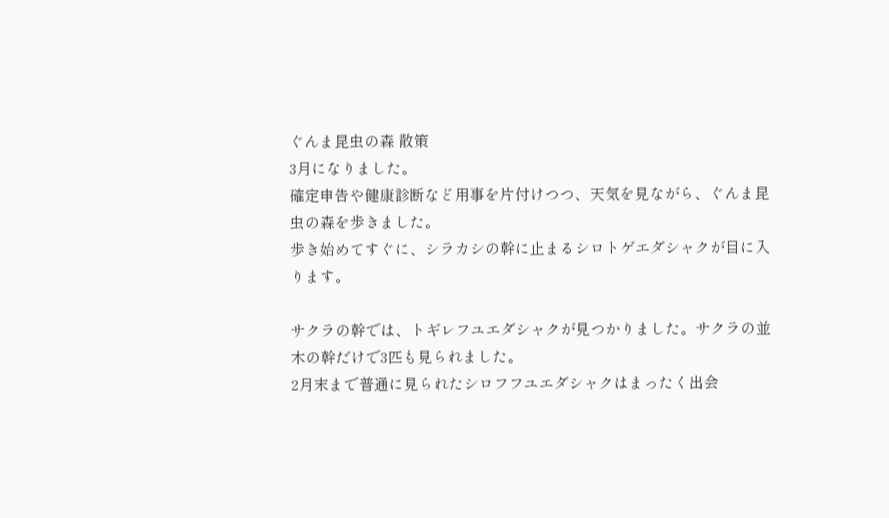ぐんま昆虫の森 散策
3月になりました。
確定申告や健康診断など用事を片付けつつ、天気を見ながら、ぐんま昆虫の森を歩きました。
歩き始めてすぐに、シラカシの幹に止まるシロトゲエダシャクが目に入ります。

サクラの幹では、トギレフユエダシャクが見つかりました。サクラの並木の幹だけで3匹も見られました。
2月末まで普通に見られたシロフフユエダシャクはまったく出会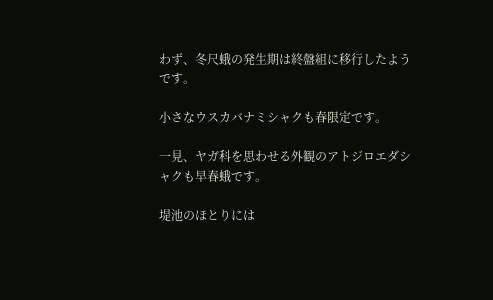わず、冬尺蛾の発生期は終盤組に移行したようです。

小さなウスカバナミシャクも春限定です。

一見、ヤガ科を思わせる外観のアトジロエダシャクも早春蛾です。

堤池のほとりには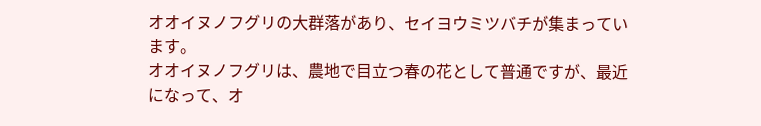オオイヌノフグリの大群落があり、セイヨウミツバチが集まっています。
オオイヌノフグリは、農地で目立つ春の花として普通ですが、最近になって、オ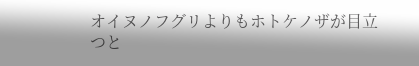オイヌノフグリよりもホトケノザが目立つと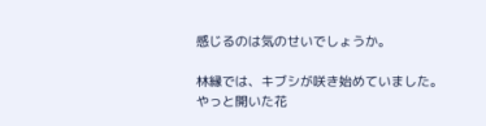感じるのは気のせいでしょうか。

林縁では、キブシが咲き始めていました。
やっと開いた花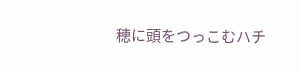穂に頭をつっこむハチ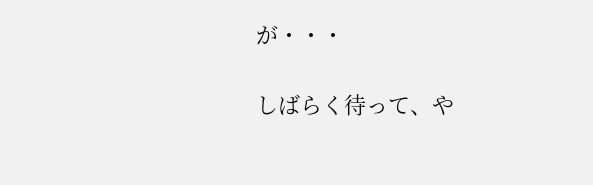が・・・

しばらく待って、や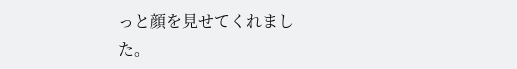っと顔を見せてくれました。